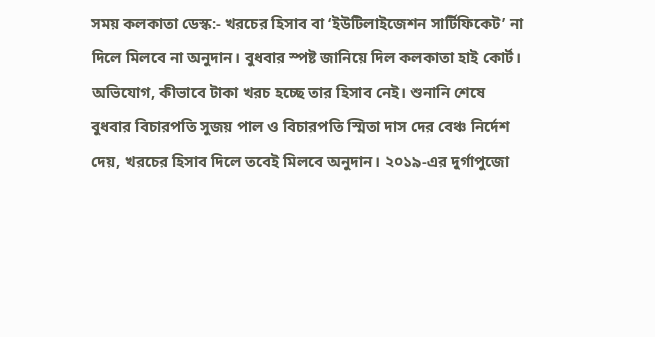সময় কলকাতা ডেস্ক:- খরচের হিসাব বা ‘ইউটিলাইজেশন সার্টিফিকেট’ না দিলে মিলবে না অনুদান। বুধবার স্পষ্ট জানিয়ে দিল কলকাতা হাই কোর্ট। অভিযোগ, কীভাবে টাকা খরচ হচ্ছে তার হিসাব নেই। শুনানি শেষে বুধবার বিচারপতি সুজয় পাল ও বিচারপতি স্মিতা দাস দের বেঞ্চ নির্দেশ দেয়, খরচের হিসাব দিলে তবেই মিলবে অনুদান। ২০১৯-এর দুর্গাপুজো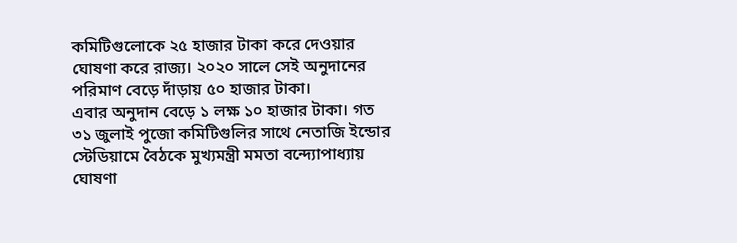কমিটিগুলোকে ২৫ হাজার টাকা করে দেওয়ার ঘোষণা করে রাজ্য। ২০২০ সালে সেই অনুদানের পরিমাণ বেড়ে দাঁড়ায় ৫০ হাজার টাকা।
এবার অনুদান বেড়ে ১ লক্ষ ১০ হাজার টাকা। গত ৩১ জুলাই পুজো কমিটিগুলির সাথে নেতাজি ইন্ডোর স্টেডিয়ামে বৈঠকে মুখ্যমন্ত্রী মমতা বন্দ্যোপাধ্যায় ঘোষণা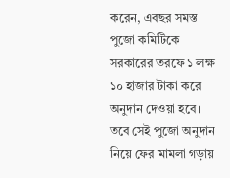করেন, এবছর সমস্ত পুজো কমিটিকে সরকারের তরফে ১ লক্ষ ১০ হাজার টাকা করে অনুদান দেওয়া হবে।
তবে সেই পুজো অনুদান নিয়ে ফের মামলা গড়ায়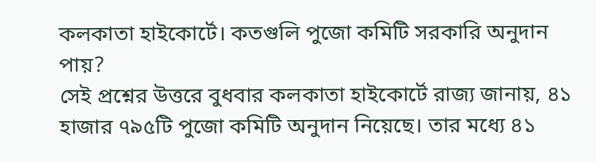কলকাতা হাইকোর্টে। কতগুলি পুজো কমিটি সরকারি অনুদান পায়?
সেই প্রশ্নের উত্তরে বুধবার কলকাতা হাইকোর্টে রাজ্য জানায়, ৪১ হাজার ৭৯৫টি পুজো কমিটি অনুদান নিয়েছে। তার মধ্যে ৪১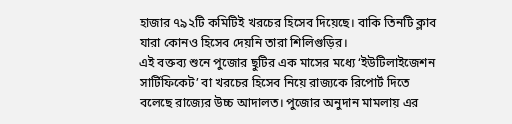হাজার ৭৯২টি কমিটিই খরচের হিসেব দিয়েছে। বাকি তিনটি ক্লাব যারা কোনও হিসেব দেয়নি তারা শিলিগুড়ির।
এই বক্তব্য শুনে পুজোর ছুটির এক মাসের মধ্যে ‘ইউটিলাইজেশন সার্টিফিকেট’ বা খরচের হিসেব নিয়ে রাজ্যকে রিপোর্ট দিতে বলেছে রাজ্যের উচ্চ আদালত। পুজোর অনুদান মামলায় এর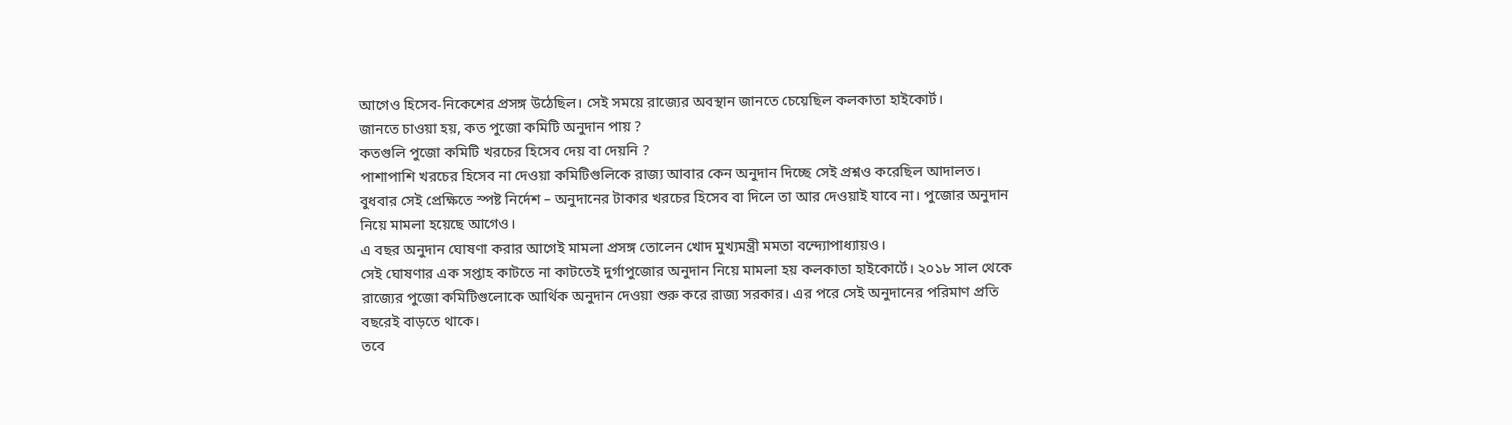আগেও হিসেব-নিকেশের প্রসঙ্গ উঠেছিল। সেই সময়ে রাজ্যের অবস্থান জানতে চেয়েছিল কলকাতা হাইকোর্ট।
জানতে চাওয়া হয়, কত পুজো কমিটি অনুদান পায় ?
কতগুলি পুজো কমিটি খরচের হিসেব দেয় বা দেয়নি ?
পাশাপাশি খরচের হিসেব না দেওয়া কমিটিগুলিকে রাজ্য আবার কেন অনুদান দিচ্ছে সেই প্রশ্নও করেছিল আদালত। বুধবার সেই প্রেক্ষিতে স্পষ্ট নির্দেশ – অনুদানের টাকার খরচের হিসেব বা দিলে তা আর দেওয়াই যাবে না। পুজোর অনুদান নিয়ে মামলা হয়েছে আগেও।
এ বছর অনুদান ঘোষণা করার আগেই মামলা প্রসঙ্গ তোলেন খোদ মুখ্যমন্ত্রী মমতা বন্দ্যোপাধ্যায়ও।
সেই ঘোষণার এক সপ্তাহ কাটতে না কাটতেই দুর্গাপুজোর অনুদান নিয়ে মামলা হয় কলকাতা হাইকোর্টে। ২০১৮ সাল থেকে রাজ্যের পুজো কমিটিগুলোকে আর্থিক অনুদান দেওয়া শুরু করে রাজ্য সরকার। এর পরে সেই অনুদানের পরিমাণ প্রতি বছরেই বাড়তে থাকে।
তবে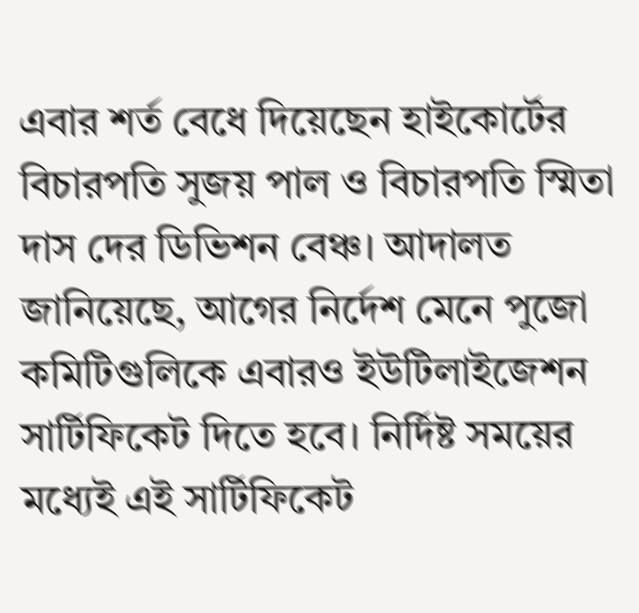এবার শর্ত বেধে দিয়েছেন হাইকোর্টের বিচারপতি সুজয় পাল ও বিচারপতি স্মিতা দাস দের ডিভিশন বেঞ্চ। আদালত জানিয়েছে, আগের নির্দেশ মেনে পুজো কমিটিগুলিকে এবারও ইউটিলাইজেশন সার্টিফিকেট দিতে হবে। নির্দিষ্ট সময়ের মধ্যেই এই সার্টিফিকেট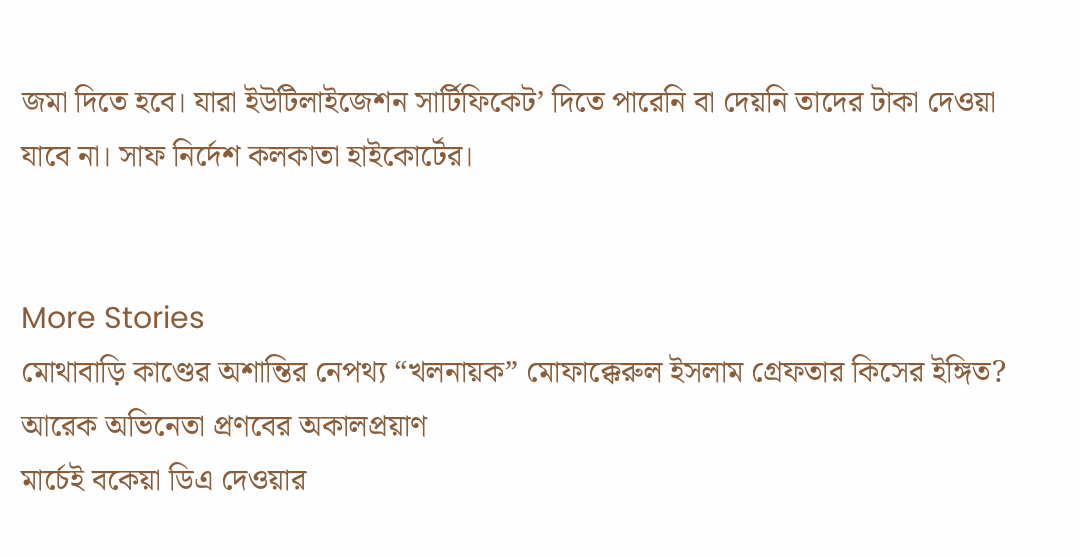জমা দিতে হবে। যারা ইউটিলাইজেশন সার্টিফিকেট’ দিতে পারেনি বা দেয়নি তাদের টাকা দেওয়া যাবে না। সাফ নির্দেশ কলকাতা হাইকোর্টের।


More Stories
মোথাবাড়ি কাণ্ডের অশান্তির নেপথ্য “খলনায়ক” মোফাক্কেরুল ইসলাম গ্রেফতার কিসের ইঙ্গিত?
আরেক অভিনেতা প্রণবের অকালপ্রয়াণ
মার্চেই বকেয়া ডিএ দেওয়ার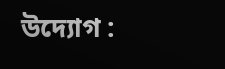উদ্যোগ :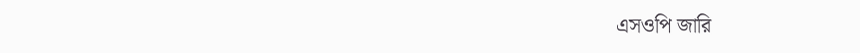এসওপি জারি